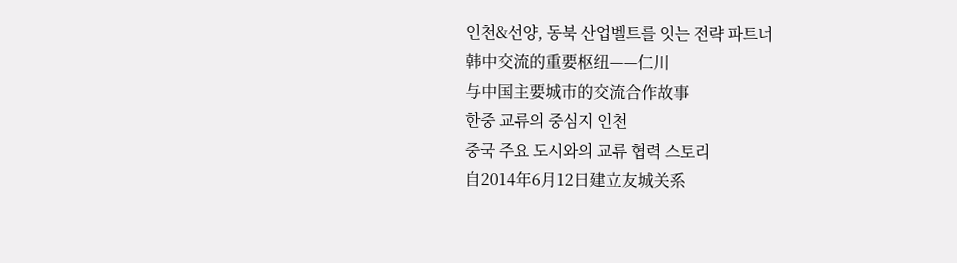인천&선양, 동북 산업벨트를 잇는 전략 파트너
韩中交流的重要枢纽——仁川
与中国主要城市的交流合作故事
한중 교류의 중심지 인천
중국 주요 도시와의 교류 협력 스토리
自2014年6月12日建立友城关系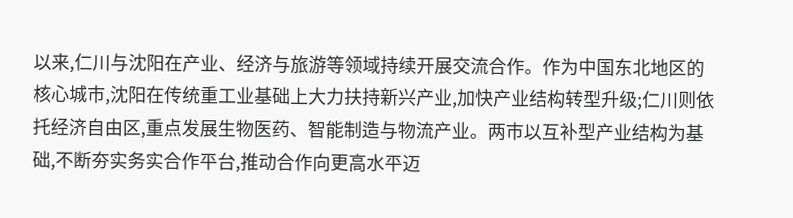以来,仁川与沈阳在产业、经济与旅游等领域持续开展交流合作。作为中国东北地区的核心城市,沈阳在传统重工业基础上大力扶持新兴产业,加快产业结构转型升级;仁川则依托经济自由区,重点发展生物医药、智能制造与物流产业。两市以互补型产业结构为基础,不断夯实务实合作平台,推动合作向更高水平迈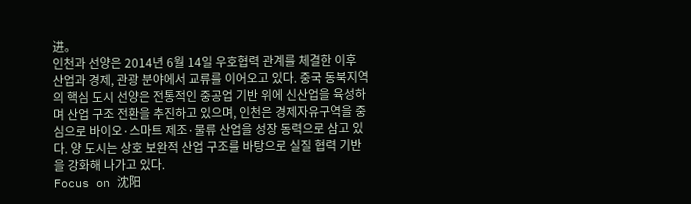进。
인천과 선양은 2014년 6월 14일 우호협력 관계를 체결한 이후 산업과 경제, 관광 분야에서 교류를 이어오고 있다. 중국 동북지역의 핵심 도시 선양은 전통적인 중공업 기반 위에 신산업을 육성하며 산업 구조 전환을 추진하고 있으며, 인천은 경제자유구역을 중심으로 바이오·스마트 제조·물류 산업을 성장 동력으로 삼고 있다. 양 도시는 상호 보완적 산업 구조를 바탕으로 실질 협력 기반을 강화해 나가고 있다.
Focus on 沈阳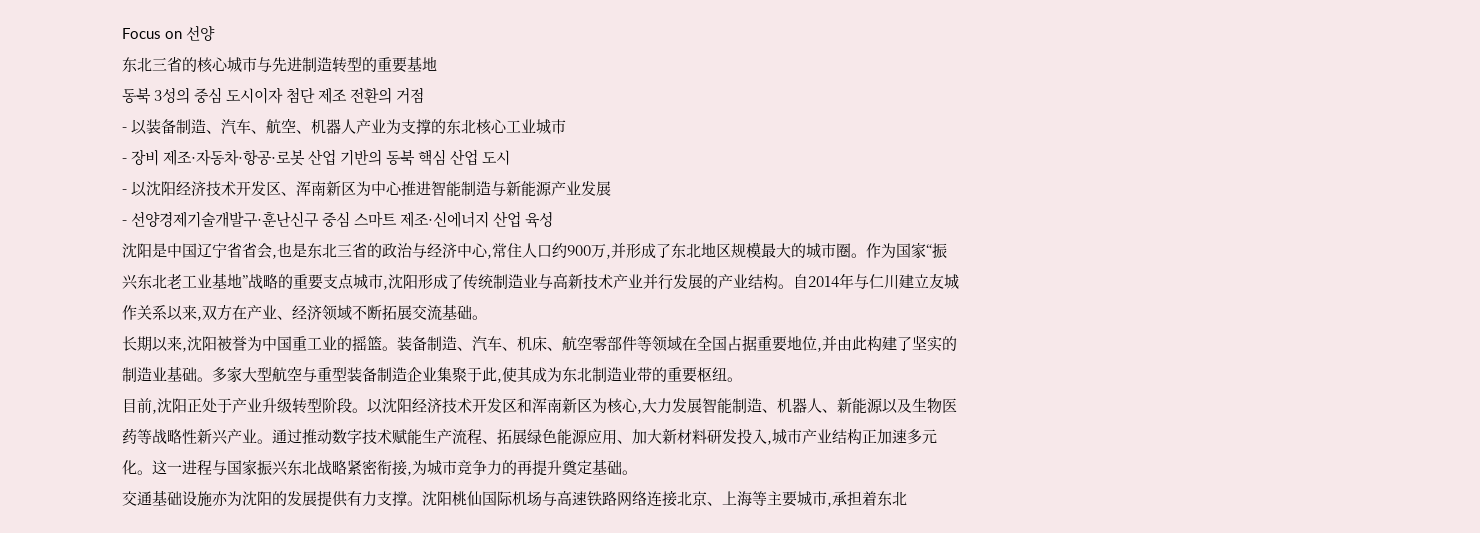Focus on 선양
东北三省的核心城市与先进制造转型的重要基地
동북 3성의 중심 도시이자 첨단 제조 전환의 거점
- 以装备制造、汽车、航空、机器人产业为支撑的东北核心工业城市
- 장비 제조·자동차·항공·로봇 산업 기반의 동북 핵심 산업 도시
- 以沈阳经济技术开发区、浑南新区为中心推进智能制造与新能源产业发展
- 선양경제기술개발구·훈난신구 중심 스마트 제조·신에너지 산업 육성
沈阳是中国辽宁省省会,也是东北三省的政治与经济中心,常住人口约900万,并形成了东北地区规模最大的城市圈。作为国家“振兴东北老工业基地”战略的重要支点城市,沈阳形成了传统制造业与高新技术产业并行发展的产业结构。自2014年与仁川建立友城作关系以来,双方在产业、经济领域不断拓展交流基础。
长期以来,沈阳被誉为中国重工业的摇篮。装备制造、汽车、机床、航空零部件等领域在全国占据重要地位,并由此构建了坚实的制造业基础。多家大型航空与重型装备制造企业集聚于此,使其成为东北制造业带的重要枢纽。
目前,沈阳正处于产业升级转型阶段。以沈阳经济技术开发区和浑南新区为核心,大力发展智能制造、机器人、新能源以及生物医药等战略性新兴产业。通过推动数字技术赋能生产流程、拓展绿色能源应用、加大新材料研发投入,城市产业结构正加速多元化。这一进程与国家振兴东北战略紧密衔接,为城市竞争力的再提升奠定基础。
交通基础设施亦为沈阳的发展提供有力支撑。沈阳桃仙国际机场与高速铁路网络连接北京、上海等主要城市,承担着东北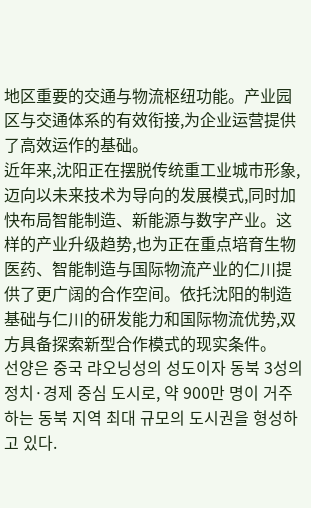地区重要的交通与物流枢纽功能。产业园区与交通体系的有效衔接,为企业运营提供了高效运作的基础。
近年来,沈阳正在摆脱传统重工业城市形象,迈向以未来技术为导向的发展模式,同时加快布局智能制造、新能源与数字产业。这样的产业升级趋势,也为正在重点培育生物医药、智能制造与国际物流产业的仁川提供了更广阔的合作空间。依托沈阳的制造基础与仁川的研发能力和国际物流优势,双方具备探索新型合作模式的现实条件。
선양은 중국 랴오닝성의 성도이자 동북 3성의 정치·경제 중심 도시로, 약 900만 명이 거주하는 동북 지역 최대 규모의 도시권을 형성하고 있다.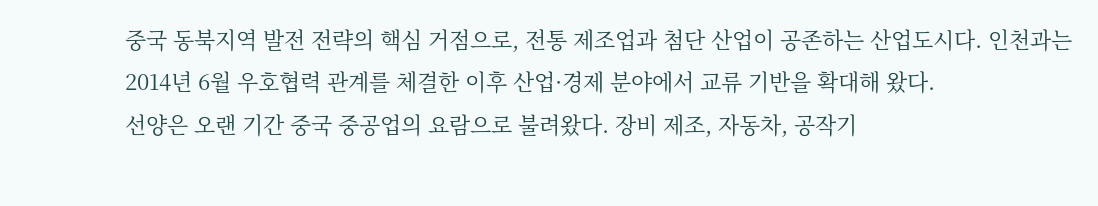중국 동북지역 발전 전략의 핵심 거점으로, 전통 제조업과 첨단 산업이 공존하는 산업도시다. 인천과는 2014년 6월 우호협력 관계를 체결한 이후 산업·경제 분야에서 교류 기반을 확대해 왔다.
선양은 오랜 기간 중국 중공업의 요람으로 불려왔다. 장비 제조, 자동차, 공작기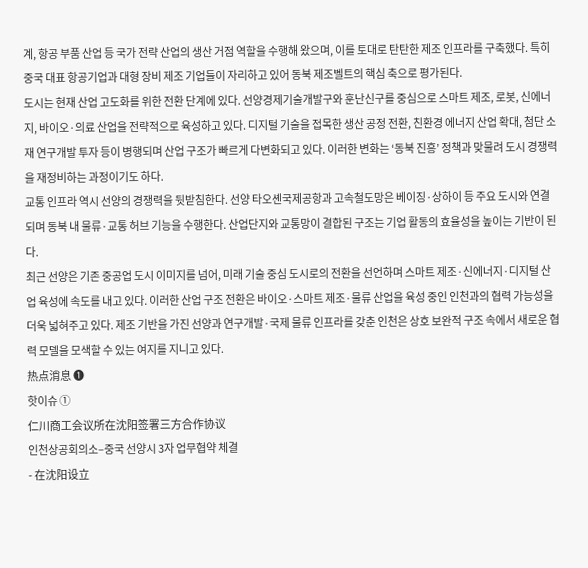계, 항공 부품 산업 등 국가 전략 산업의 생산 거점 역할을 수행해 왔으며, 이를 토대로 탄탄한 제조 인프라를 구축했다. 특히 중국 대표 항공기업과 대형 장비 제조 기업들이 자리하고 있어 동북 제조벨트의 핵심 축으로 평가된다.
도시는 현재 산업 고도화를 위한 전환 단계에 있다. 선양경제기술개발구와 훈난신구를 중심으로 스마트 제조, 로봇, 신에너지, 바이오·의료 산업을 전략적으로 육성하고 있다. 디지털 기술을 접목한 생산 공정 전환, 친환경 에너지 산업 확대, 첨단 소재 연구개발 투자 등이 병행되며 산업 구조가 빠르게 다변화되고 있다. 이러한 변화는 ‘동북 진흥’ 정책과 맞물려 도시 경쟁력을 재정비하는 과정이기도 하다.
교통 인프라 역시 선양의 경쟁력을 뒷받침한다. 선양 타오셴국제공항과 고속철도망은 베이징·상하이 등 주요 도시와 연결되며 동북 내 물류·교통 허브 기능을 수행한다. 산업단지와 교통망이 결합된 구조는 기업 활동의 효율성을 높이는 기반이 된다.
최근 선양은 기존 중공업 도시 이미지를 넘어, 미래 기술 중심 도시로의 전환을 선언하며 스마트 제조·신에너지·디지털 산업 육성에 속도를 내고 있다. 이러한 산업 구조 전환은 바이오·스마트 제조·물류 산업을 육성 중인 인천과의 협력 가능성을 더욱 넓혀주고 있다. 제조 기반을 가진 선양과 연구개발·국제 물류 인프라를 갖춘 인천은 상호 보완적 구조 속에서 새로운 협력 모델을 모색할 수 있는 여지를 지니고 있다.
热点消息 ❶
핫이슈 ①
仁川商工会议所在沈阳签署三方合作协议
인천상공회의소–중국 선양시 3자 업무협약 체결
- 在沈阳设立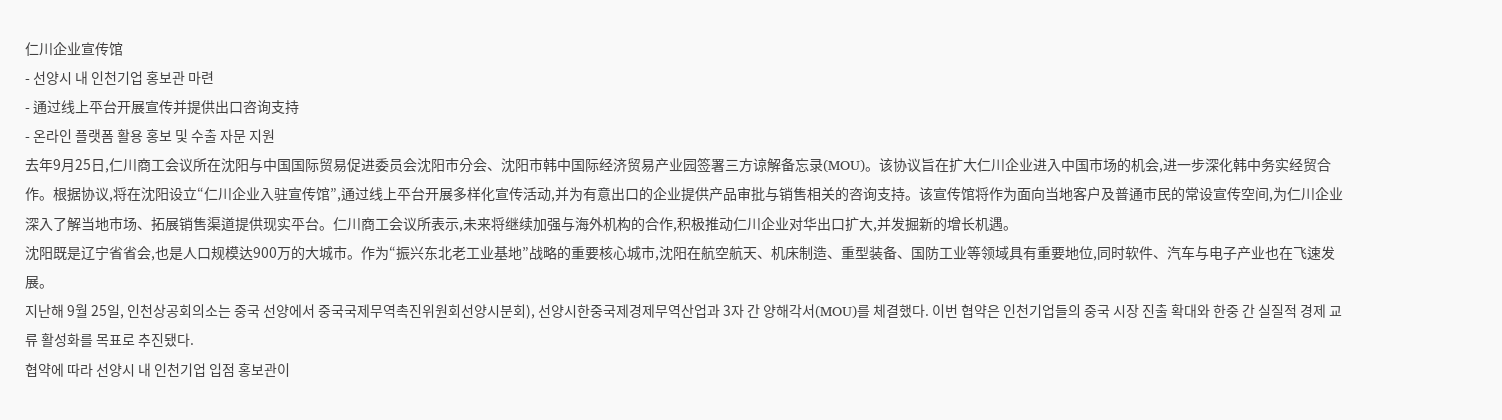仁川企业宣传馆
- 선양시 내 인천기업 홍보관 마련
- 通过线上平台开展宣传并提供出口咨询支持
- 온라인 플랫폼 활용 홍보 및 수출 자문 지원
去年9月25日,仁川商工会议所在沈阳与中国国际贸易促进委员会沈阳市分会、沈阳市韩中国际经济贸易产业园签署三方谅解备忘录(MOU)。该协议旨在扩大仁川企业进入中国市场的机会,进一步深化韩中务实经贸合作。根据协议,将在沈阳设立“仁川企业入驻宣传馆”,通过线上平台开展多样化宣传活动,并为有意出口的企业提供产品审批与销售相关的咨询支持。该宣传馆将作为面向当地客户及普通市民的常设宣传空间,为仁川企业深入了解当地市场、拓展销售渠道提供现实平台。仁川商工会议所表示,未来将继续加强与海外机构的合作,积极推动仁川企业对华出口扩大,并发掘新的增长机遇。
沈阳既是辽宁省省会,也是人口规模达900万的大城市。作为“振兴东北老工业基地”战略的重要核心城市,沈阳在航空航天、机床制造、重型装备、国防工业等领域具有重要地位,同时软件、汽车与电子产业也在飞速发展。
지난해 9월 25일, 인천상공회의소는 중국 선양에서 중국국제무역촉진위원회선양시분회), 선양시한중국제경제무역산업과 3자 간 양해각서(MOU)를 체결했다. 이번 협약은 인천기업들의 중국 시장 진출 확대와 한중 간 실질적 경제 교류 활성화를 목표로 추진됐다.
협약에 따라 선양시 내 인천기업 입점 홍보관이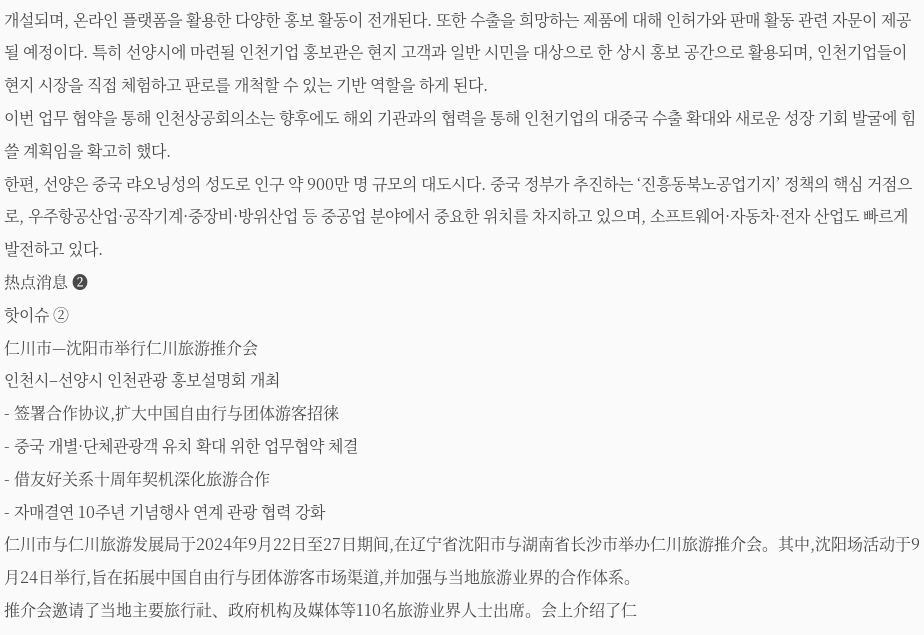개설되며, 온라인 플랫폼을 활용한 다양한 홍보 활동이 전개된다. 또한 수출을 희망하는 제품에 대해 인허가와 판매 활동 관련 자문이 제공될 예정이다. 특히 선양시에 마련될 인천기업 홍보관은 현지 고객과 일반 시민을 대상으로 한 상시 홍보 공간으로 활용되며, 인천기업들이 현지 시장을 직접 체험하고 판로를 개척할 수 있는 기반 역할을 하게 된다.
이번 업무 협약을 통해 인천상공회의소는 향후에도 해외 기관과의 협력을 통해 인천기업의 대중국 수출 확대와 새로운 성장 기회 발굴에 힘쓸 계획임을 확고히 했다.
한편, 선양은 중국 랴오닝성의 성도로 인구 약 900만 명 규모의 대도시다. 중국 정부가 추진하는 ‘진흥동북노공업기지’ 정책의 핵심 거점으로, 우주항공산업·공작기계·중장비·방위산업 등 중공업 분야에서 중요한 위치를 차지하고 있으며, 소프트웨어·자동차·전자 산업도 빠르게 발전하고 있다.
热点消息 ❷
핫이슈 ②
仁川市—沈阳市举行仁川旅游推介会
인천시–선양시 인천관광 홍보설명회 개최
- 签署合作协议,扩大中国自由行与团体游客招徕
- 중국 개별·단체관광객 유치 확대 위한 업무협약 체결
- 借友好关系十周年契机深化旅游合作
- 자매결연 10주년 기념행사 연계 관광 협력 강화
仁川市与仁川旅游发展局于2024年9月22日至27日期间,在辽宁省沈阳市与湖南省长沙市举办仁川旅游推介会。其中,沈阳场活动于9月24日举行,旨在拓展中国自由行与团体游客市场渠道,并加强与当地旅游业界的合作体系。
推介会邀请了当地主要旅行社、政府机构及媒体等110名旅游业界人士出席。会上介绍了仁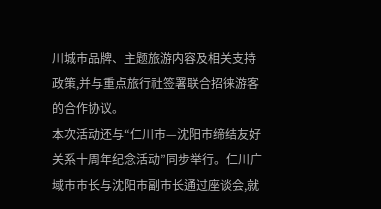川城市品牌、主题旅游内容及相关支持政策,并与重点旅行社签署联合招徕游客的合作协议。
本次活动还与“仁川市—沈阳市缔结友好关系十周年纪念活动”同步举行。仁川广域市市长与沈阳市副市长通过座谈会,就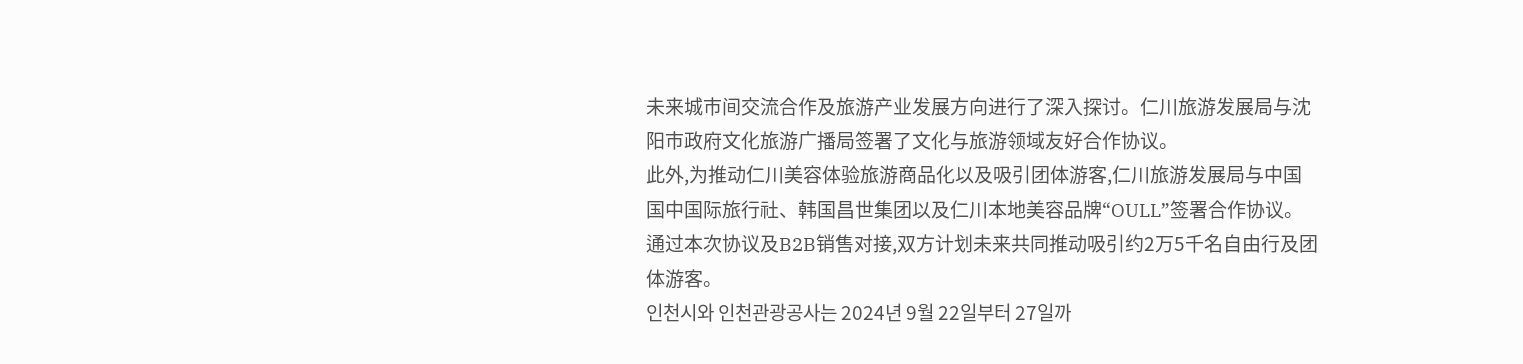未来城市间交流合作及旅游产业发展方向进行了深入探讨。仁川旅游发展局与沈阳市政府文化旅游广播局签署了文化与旅游领域友好合作协议。
此外,为推动仁川美容体验旅游商品化以及吸引团体游客,仁川旅游发展局与中国国中国际旅行社、韩国昌世集团以及仁川本地美容品牌“OULL”签署合作协议。通过本次协议及B2B销售对接,双方计划未来共同推动吸引约2万5千名自由行及团体游客。
인천시와 인천관광공사는 2024년 9월 22일부터 27일까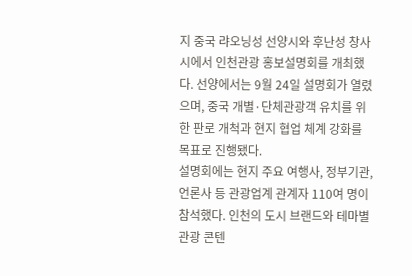지 중국 랴오닝성 선양시와 후난성 창사시에서 인천관광 홍보설명회를 개최했다. 선양에서는 9월 24일 설명회가 열렸으며, 중국 개별·단체관광객 유치를 위한 판로 개척과 현지 협업 체계 강화를 목표로 진행됐다.
설명회에는 현지 주요 여행사, 정부기관, 언론사 등 관광업계 관계자 110여 명이 참석했다. 인천의 도시 브랜드와 테마별 관광 콘텐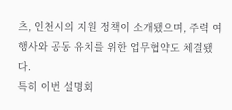츠, 인천시의 지원 정책이 소개됐으며, 주력 여행사와 공동 유치를 위한 업무협약도 체결됐다.
특히 이번 설명회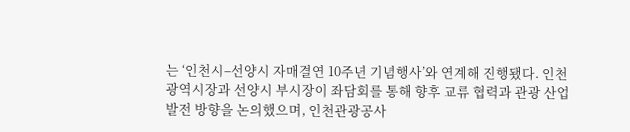는 ‘인천시–선양시 자매결연 10주년 기념행사’와 연계해 진행됐다. 인천광역시장과 선양시 부시장이 좌담회를 통해 향후 교류 협력과 관광 산업 발전 방향을 논의했으며, 인천관광공사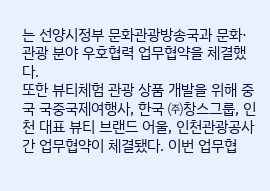는 선양시정부 문화관광방송국과 문화·관광 분야 우호협력 업무협약을 체결했다.
또한 뷰티체험 관광 상품 개발을 위해 중국 국중국제여행사, 한국 ㈜창스그룹, 인천 대표 뷰티 브랜드 어울, 인천관광공사 간 업무협약이 체결됐다. 이번 업무협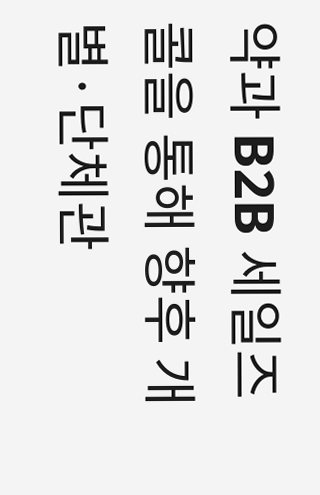약과 B2B 세일즈콜을 통해 향후 개별·단체관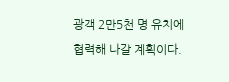광객 2만5천 명 유치에 협력해 나갈 계획이다.